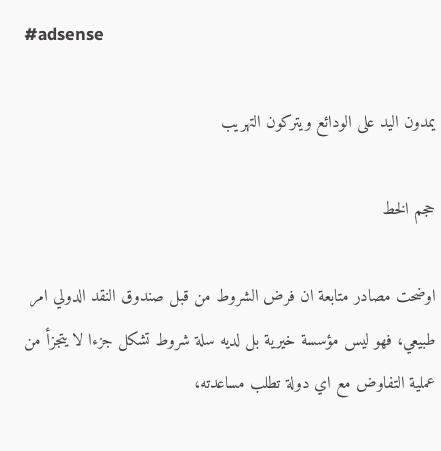#adsense

يمدون اليد على الودائع ويتركون التهريب

حجم الخط

اوضحت مصادر متابعة ان فرض الشروط من قبل صندوق النقد الدولي امر طبيعي، فهو ليس مؤسسة خيرية بل لديه سلة شروط تشكل جزءا لا يتجزأ من عملية التفاوض مع اي دولة تطلب مساعدته،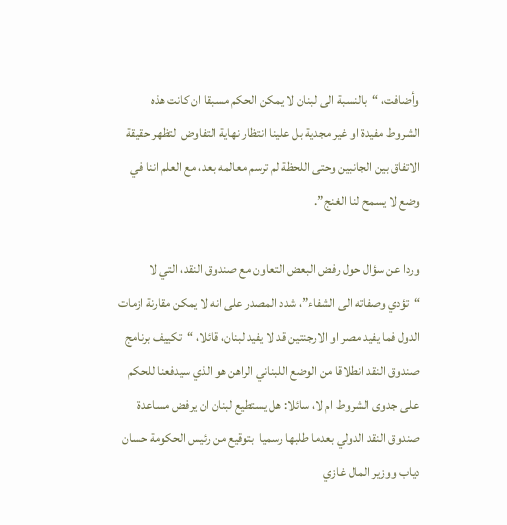وأضافت، “بالنسبة الى لبنان لا يمكن الحكم مسبقا ان كانت هذه الشروط مفيدة او غير مجدية بل علينا انتظار نهاية التفاوض  لتظهر حقيقة الاتفاق بين الجانبين وحتى اللحظة لم ترسم معالمه بعد، مع العلم اننا في وضع لا يسمح لنا الغنج”.

وردا عن سؤال حول رفض البعض التعاون مع صندوق النقد، التي لا “تؤدي وصفاته الى الشفاء”، شدد المصدر على انه لا يمكن مقارنة ازمات الدول فما يفيد مصر او الارجنتين قد لا يفيد لبنان، قائلا، “تكييف برنامج صندوق النقد انطلاقا من الوضع اللبناني الراهن هو الذي سيدفعنا للحكم على جدوى الشروط ام لا، سائلا: هل يستطيع لبنان ان يرفض مساعدة صندوق النقد الدولي بعدما طلبها رسميا  بتوقيع من رئيس الحكومة حسان دياب ووزير المال غازي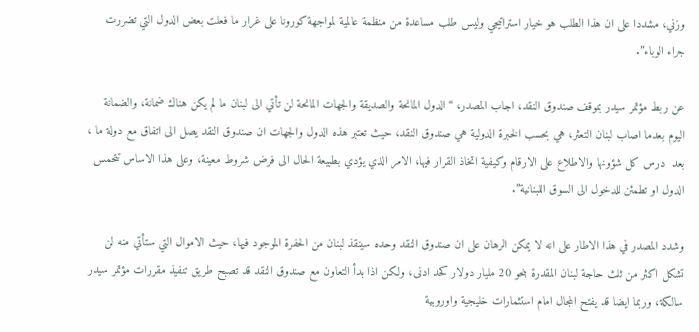وزني، مشددا على ان هذا الطلب هو خيار استراتيجي وليس طلب مساعدة من منظمة عالمية لمواجهة كورونا على غرار ما فعلت بعض الدول التي تضررت جراء الوباء”.

عن ربط مؤتمر سيدر بموقف صندوق النقد، اجاب المصدر، “الدول المانحة والصديقة والجهات المانحة لن تأتي الى لبنان ما لم يكن هناك ضمانة، والضمانة اليوم بعدما اصاب لبنان التعثر، هي بحسب الخبرة الدولية هي صندوق النقد، حيث تعتبر هذه الدول والجهات ان صندوق النقد يصل الى اتفاق مع دولة ما ، بعد  درس كل شؤونها والاطلاع على الارقام وكيفية اتخاذ القرار فيها، الامر الذي يؤدي بطبيعة الحال الى فرض شروط معينة، وعلى هذا الاساس تتحمس الدول او تطمئن للدخول الى السوق اللبنانية”.

وشدد المصدر في هذا الاطار على انه لا يمكن الرهان على ان صندوق النقد وحده سينقذ لبنان من الحفرة الموجود فيها، حيث الاموال التي ستأتي منه لن تشكل اكثر من ثلث حاجة لبنان المقدرة بنحو 20 مليار دولار كحد ادنى، ولكن اذا بدأ التعاون مع صندوق النقد قد تصبح طريق تنفيذ مقررات مؤتمر سيدر سالكة، وربما ايضا قد يفتح المجال امام استثمارات خليجية واوروبية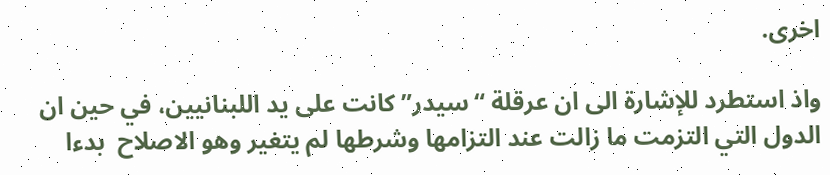اخرى.

واذ استطرد للإشارة الى ان عرقلة “سيدر” كانت على يد اللبنانيين، في حين ان الدول التي التزمت ما زالت عند التزامها وشرطها لم يتغير وهو الاصلاح  بدءا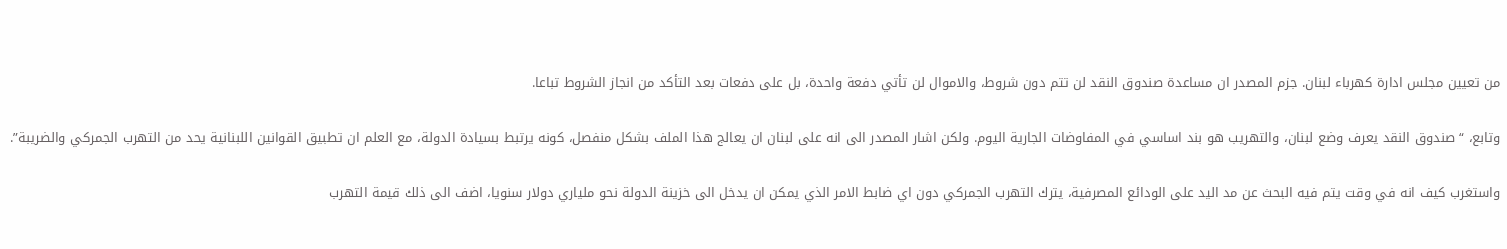من تعيين مجلس ادارة كهرباء لبنان. جزم المصدر ان مساعدة صندوق النقد لن تتم دون شروط، والاموال لن تأتي دفعة واحدة، بل على دفعات بعد التأكد من انجاز الشروط تباعا.

وتابع، “صندوق النقد يعرف وضع لبنان، والتهريب هو بند اساسي في المفاوضات الجارية اليوم. ولكن اشار المصدر الى انه على لبنان ان يعالج هذا الملف بشكل منفصل، كونه يرتبط بسيادة الدولة، مع العلم ان تطبيق القوانين اللبنانية يحد من التهرب الجمركي والضريبة”.

واستغرب كيف انه في وقت يتم فيه البحث عن مد اليد على الودائع المصرفية، يترك التهرب الجمركي دون اي ضابط الامر الذي يمكن ان يدخل الى خزينة الدولة نحو ملياري دولار سنويا، اضف الى ذلك قيمة التهرب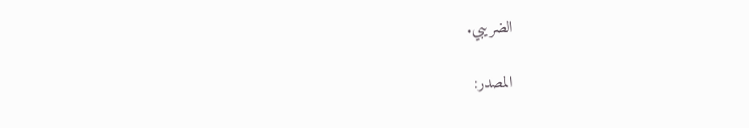الضريبي.

المصدر: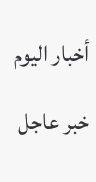أخبار اليوم

خبر عاجل